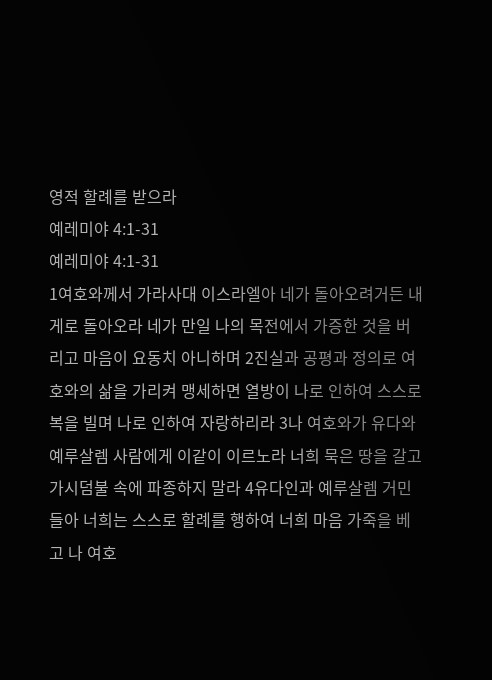영적 할례를 받으라
예레미야 4:1-31
예레미야 4:1-31
1여호와께서 가라사대 이스라엘아 네가 돌아오려거든 내게로 돌아오라 네가 만일 나의 목전에서 가증한 것을 버리고 마음이 요동치 아니하며 2진실과 공평과 정의로 여호와의 삶을 가리켜 맹세하면 열방이 나로 인하여 스스로 복을 빌며 나로 인하여 자랑하리라 3나 여호와가 유다와 예루살렘 사람에게 이같이 이르노라 너희 묵은 땅을 갈고 가시덤불 속에 파종하지 말라 4유다인과 예루살렘 거민들아 너희는 스스로 할례를 행하여 너희 마음 가죽을 베고 나 여호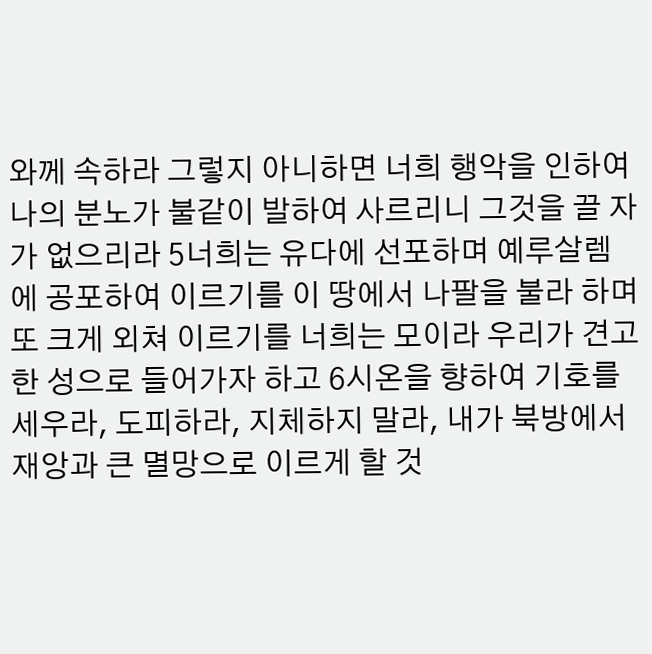와께 속하라 그렇지 아니하면 너희 행악을 인하여 나의 분노가 불같이 발하여 사르리니 그것을 끌 자가 없으리라 5너희는 유다에 선포하며 예루살렘에 공포하여 이르기를 이 땅에서 나팔을 불라 하며 또 크게 외쳐 이르기를 너희는 모이라 우리가 견고한 성으로 들어가자 하고 6시온을 향하여 기호를 세우라, 도피하라, 지체하지 말라, 내가 북방에서 재앙과 큰 멸망으로 이르게 할 것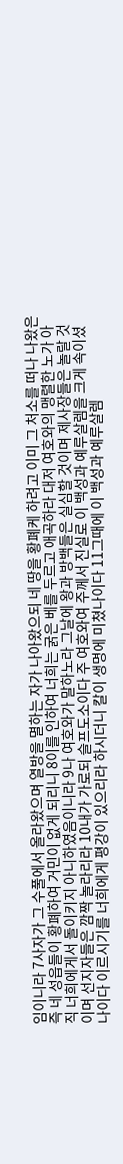임이니라 7사자가 그 수풀에서 올라왔으며 열방을 멸하는 자가 나아왔으되 네 땅을 황폐케 하려고 이미 그 처소를 떠나 나왔은즉 네 성읍들이 황폐하여 거민이 없게 되리니 8이를 인하여 너희는 굵은 베를 두르고 애곡하라 대저 여호와의 맹렬한 노가 아직 너희에게서 돌이키지 아니하였음이니라 9나 여호와가 말하노라 그날에 왕과 방백들은 실심할 것이며 제사장들은 놀랄 것이며 선지자들은 깜짝 놀라리라 10내가 가로되 슬프도소이다 주 여호와여 주께서 진실로 이 백성과 예루살렘을 크게 속이셨나이다 이르시기를 너희에게 평강이 있으리라 하시더니 칼이 생명에 미쳤나이다 11그때에 이 백성과 예루살렘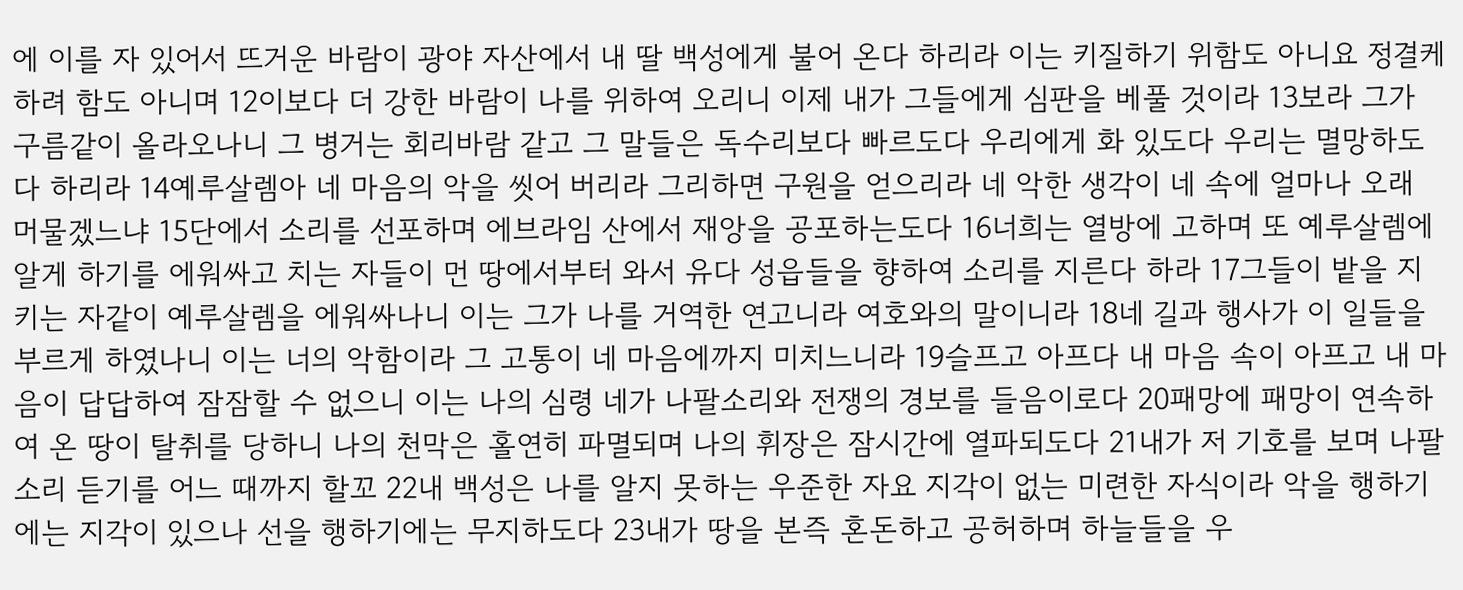에 이를 자 있어서 뜨거운 바람이 광야 자산에서 내 딸 백성에게 불어 온다 하리라 이는 키질하기 위함도 아니요 정결케 하려 함도 아니며 12이보다 더 강한 바람이 나를 위하여 오리니 이제 내가 그들에게 심판을 베풀 것이라 13보라 그가 구름같이 올라오나니 그 병거는 회리바람 같고 그 말들은 독수리보다 빠르도다 우리에게 화 있도다 우리는 멸망하도다 하리라 14예루살렘아 네 마음의 악을 씻어 버리라 그리하면 구원을 얻으리라 네 악한 생각이 네 속에 얼마나 오래 머물겠느냐 15단에서 소리를 선포하며 에브라임 산에서 재앙을 공포하는도다 16너희는 열방에 고하며 또 예루살렘에 알게 하기를 에워싸고 치는 자들이 먼 땅에서부터 와서 유다 성읍들을 향하여 소리를 지른다 하라 17그들이 밭을 지키는 자같이 예루살렘을 에워싸나니 이는 그가 나를 거역한 연고니라 여호와의 말이니라 18네 길과 행사가 이 일들을 부르게 하였나니 이는 너의 악함이라 그 고통이 네 마음에까지 미치느니라 19슬프고 아프다 내 마음 속이 아프고 내 마음이 답답하여 잠잠할 수 없으니 이는 나의 심령 네가 나팔소리와 전쟁의 경보를 들음이로다 20패망에 패망이 연속하여 온 땅이 탈취를 당하니 나의 천막은 홀연히 파멸되며 나의 휘장은 잠시간에 열파되도다 21내가 저 기호를 보며 나팔소리 듣기를 어느 때까지 할꼬 22내 백성은 나를 알지 못하는 우준한 자요 지각이 없는 미련한 자식이라 악을 행하기에는 지각이 있으나 선을 행하기에는 무지하도다 23내가 땅을 본즉 혼돈하고 공허하며 하늘들을 우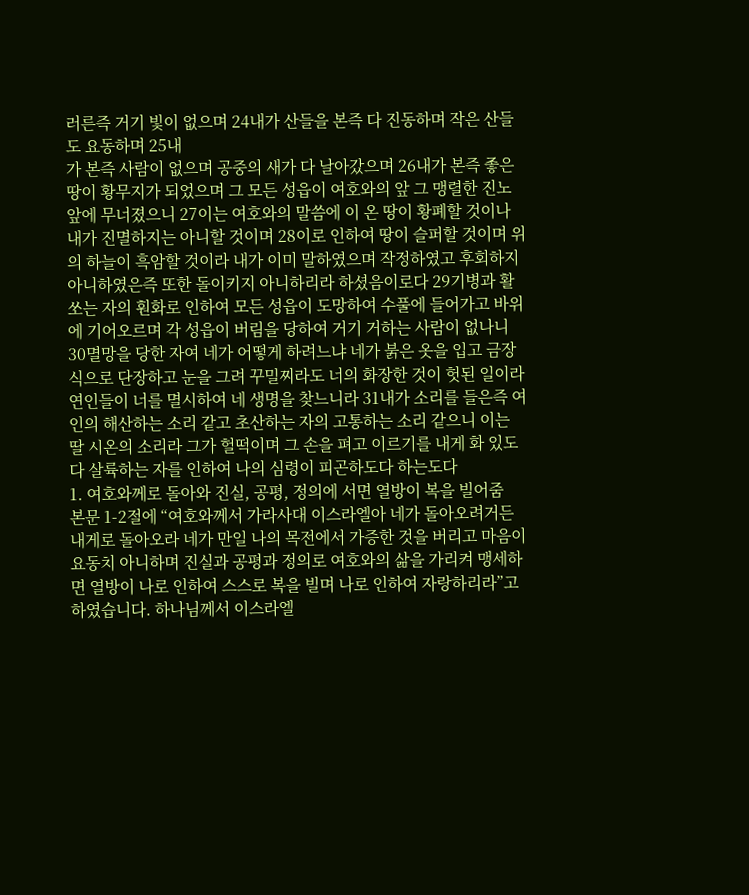러른즉 거기 빛이 없으며 24내가 산들을 본즉 다 진동하며 작은 산들도 요동하며 25내
가 본즉 사람이 없으며 공중의 새가 다 날아갔으며 26내가 본즉 좋은 땅이 황무지가 되었으며 그 모든 성읍이 여호와의 앞 그 맹렬한 진노 앞에 무너졌으니 27이는 여호와의 말씀에 이 온 땅이 황폐할 것이나 내가 진멸하지는 아니할 것이며 28이로 인하여 땅이 슬퍼할 것이며 위의 하늘이 흑암할 것이라 내가 이미 말하였으며 작정하였고 후회하지 아니하였은즉 또한 돌이키지 아니하리라 하셨음이로다 29기병과 활 쏘는 자의 훤화로 인하여 모든 성읍이 도망하여 수풀에 들어가고 바위에 기어오르며 각 성읍이 버림을 당하여 거기 거하는 사람이 없나니 30멸망을 당한 자여 네가 어떻게 하려느냐 네가 붉은 옷을 입고 금장식으로 단장하고 눈을 그려 꾸밀찌라도 너의 화장한 것이 헛된 일이라 연인들이 너를 멸시하여 네 생명을 찾느니라 31내가 소리를 들은즉 여인의 해산하는 소리 같고 초산하는 자의 고통하는 소리 같으니 이는 딸 시온의 소리라 그가 헐떡이며 그 손을 펴고 이르기를 내게 화 있도다 살륙하는 자를 인하여 나의 심령이 피곤하도다 하는도다
1. 여호와께로 돌아와 진실, 공평, 정의에 서면 열방이 복을 빌어줌
본문 1-2절에 “여호와께서 가라사대 이스라엘아 네가 돌아오려거든 내게로 돌아오라 네가 만일 나의 목전에서 가증한 것을 버리고 마음이 요동치 아니하며 진실과 공평과 정의로 여호와의 삶을 가리켜 맹세하면 열방이 나로 인하여 스스로 복을 빌며 나로 인하여 자랑하리라”고 하였습니다. 하나님께서 이스라엘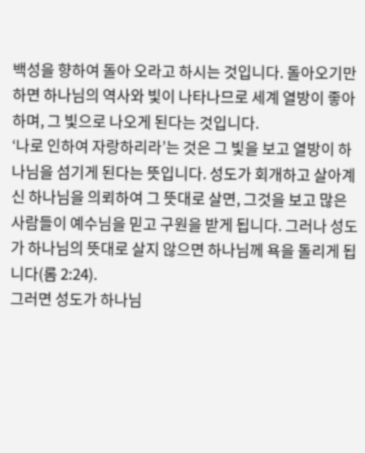백성을 향하여 돌아 오라고 하시는 것입니다. 돌아오기만 하면 하나님의 역사와 빛이 나타나므로 세계 열방이 좋아하며, 그 빛으로 나오게 된다는 것입니다.
‘나로 인하여 자랑하리라’는 것은 그 빛을 보고 열방이 하나님을 섬기게 된다는 뜻입니다. 성도가 회개하고 살아계신 하나님을 의뢰하여 그 뜻대로 살면, 그것을 보고 많은 사람들이 예수님을 믿고 구원을 받게 됩니다. 그러나 성도가 하나님의 뜻대로 살지 않으면 하나님께 욕을 돌리게 됩니다(롬 2:24).
그러면 성도가 하나님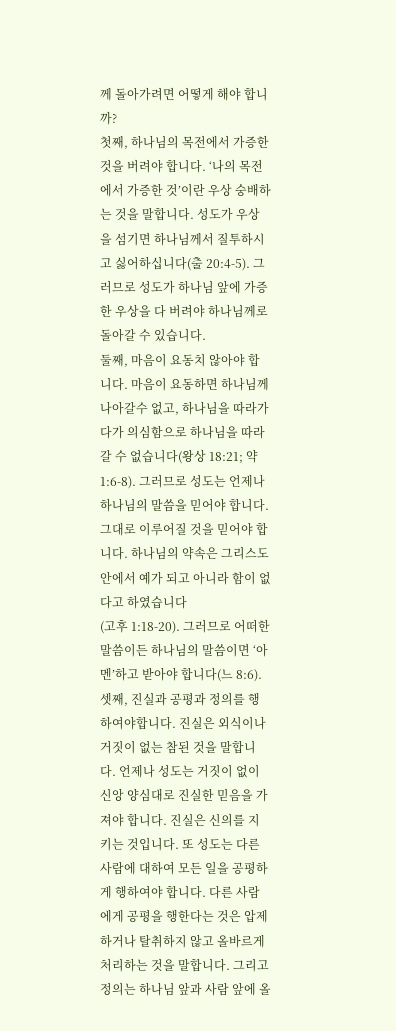께 돌아가려면 어떻게 해야 합니까?
첫째, 하나님의 목전에서 가증한 것을 버려야 합니다. ‘나의 목전에서 가증한 것’이란 우상 숭배하는 것을 말합니다. 성도가 우상을 섬기면 하나님께서 질투하시고 싫어하십니다(출 20:4-5). 그러므로 성도가 하나님 앞에 가증한 우상을 다 버려야 하나님께로 돌아갈 수 있습니다.
둘째, 마음이 요동치 않아야 합니다. 마음이 요동하면 하나님께 나아갈수 없고, 하나님을 따라가다가 의심함으로 하나님을 따라갈 수 없습니다(왕상 18:21; 약 1:6-8). 그러므로 성도는 언제나 하나님의 말씀을 믿어야 합니다. 그대로 이루어질 것을 믿어야 합니다. 하나님의 약속은 그리스도 안에서 예가 되고 아니라 함이 없다고 하였습니다
(고후 1:18-20). 그러므로 어떠한 말씀이든 하나님의 말씀이면 ‘아멘’하고 받아야 합니다(느 8:6). 셋째, 진실과 공평과 정의를 행하여야합니다. 진실은 외식이나 거짓이 없는 참된 것을 말합니다. 언제나 성도는 거짓이 없이 신앙 양심대로 진실한 믿음을 가져야 합니다. 진실은 신의를 지키는 것입니다. 또 성도는 다른 사람에 대하여 모든 일을 공평하게 행하여야 합니다. 다른 사람에게 공평을 행한다는 것은 압제하거나 탈취하지 않고 올바르게 처리하는 것을 말합니다. 그리고 정의는 하나님 앞과 사람 앞에 올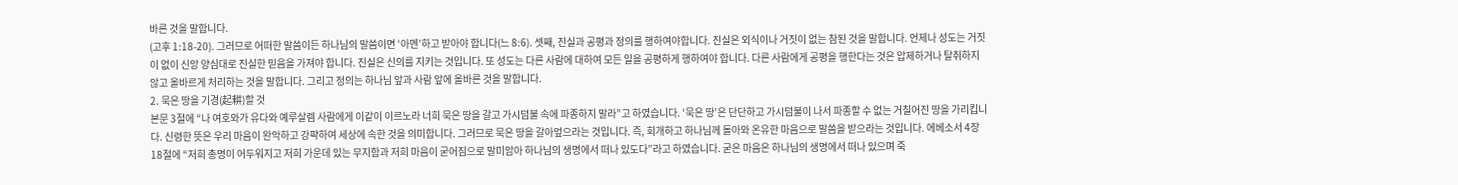바른 것을 말합니다.
(고후 1:18-20). 그러므로 어떠한 말씀이든 하나님의 말씀이면 ‘아멘’하고 받아야 합니다(느 8:6). 셋째, 진실과 공평과 정의를 행하여야합니다. 진실은 외식이나 거짓이 없는 참된 것을 말합니다. 언제나 성도는 거짓이 없이 신앙 양심대로 진실한 믿음을 가져야 합니다. 진실은 신의를 지키는 것입니다. 또 성도는 다른 사람에 대하여 모든 일을 공평하게 행하여야 합니다. 다른 사람에게 공평을 행한다는 것은 압제하거나 탈취하지 않고 올바르게 처리하는 것을 말합니다. 그리고 정의는 하나님 앞과 사람 앞에 올바른 것을 말합니다.
2. 묵은 땅을 기경(起耕)할 것
본문 3절에 “나 여호와가 유다와 예루살렘 사람에게 이같이 이르노라 너희 묵은 땅을 갈고 가시덤불 속에 파종하지 말라”고 하였습니다. ‘묵은 땅’은 단단하고 가시덤불이 나서 파종할 수 없는 거칠어진 땅을 가리킵니다. 신령한 뜻은 우리 마음이 완악하고 강퍅하여 세상에 속한 것을 의미합니다. 그러므로 묵은 땅을 갈아엎으라는 것입니다. 즉, 회개하고 하나님께 돌아와 온유한 마음으로 말씀을 받으라는 것입니다. 에베소서 4장 18절에 “저희 총명이 어두워지고 저희 가운데 있는 무지함과 저희 마음이 굳어짐으로 말미암아 하나님의 생명에서 떠나 있도다”라고 하였습니다. 굳은 마음은 하나님의 생명에서 떠나 있으며 죽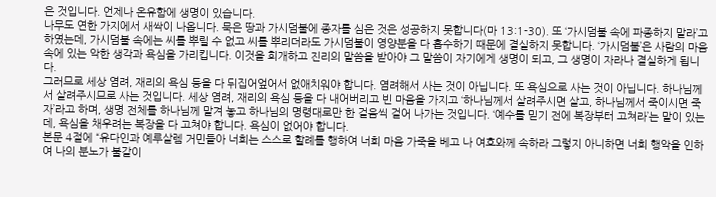은 것입니다. 언제나 온유함에 생명이 있습니다.
나무도 연한 가지에서 새싹이 나옵니다. 묵은 땅과 가시덤불에 종자를 심은 것은 성공하지 못합니다(마 13:1-30). 또 ‘가시덤불 속에 파종하지 말라’고 하였는데, 가시덤불 속에는 씨를 뿌릴 수 없고 씨를 뿌리더라도 가시덤불이 영양분을 다 흡수하기 때문에 결실하지 못합니다. ‘가시덤불’은 사람의 마음속에 있는 악한 생각과 욕심을 가리킵니다. 이것을 회개하고 진리의 말씀을 받아야 그 말씀이 자기에게 생명이 되고, 그 생명이 자라나 결실하게 됩니다.
그러므로 세상 염려, 재리의 욕심 등을 다 뒤집어엎어서 없애치워야 합니다. 염려해서 사는 것이 아닙니다. 또 욕심으로 사는 것이 아닙니다. 하나님께서 살려주시므로 사는 것입니다. 세상 염려, 재리의 욕심 등을 다 내어버리고 빈 마음을 가지고 ‘하나님께서 살려주시면 살고, 하나님께서 죽이시면 죽자’라고 하며, 생명 전체를 하나님께 맡겨 놓고 하나님의 명령대로만 한 걸음씩 걸어 나가는 것입니다. ‘예수를 믿기 전에 복장부터 고쳐라’는 말이 있는데, 욕심을 채우려는 복장을 다 고쳐야 합니다. 욕심이 없어야 합니다.
본문 4절에 “유다인과 예루살렘 거민들아 너희는 스스로 할례를 행하여 너희 마음 가죽을 베고 나 여호와께 속하라 그렇지 아니하면 너희 행악을 인하여 나의 분노가 불같이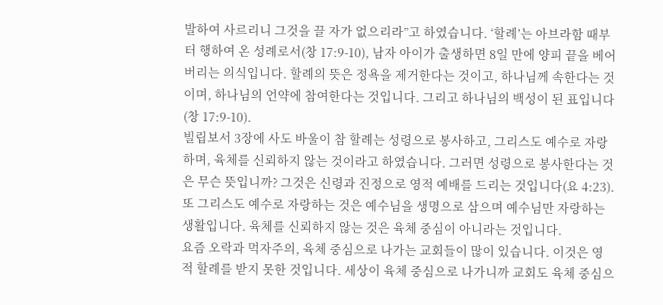발하여 사르리니 그것을 끌 자가 없으리라”고 하였습니다. ‘할례’는 아브라함 때부터 행하여 온 성례로서(창 17:9-10), 남자 아이가 출생하면 8일 만에 양피 끝을 베어버리는 의식입니다. 할례의 뜻은 정욕을 제거한다는 것이고, 하나님께 속한다는 것이며, 하나님의 언약에 참여한다는 것입니다. 그리고 하나님의 백성이 된 표입니다(창 17:9-10).
빌립보서 3장에 사도 바울이 참 할례는 성령으로 봉사하고, 그리스도 예수로 자랑하며, 육체를 신뢰하지 않는 것이라고 하였습니다. 그러면 성령으로 봉사한다는 것은 무슨 뜻입니까? 그것은 신령과 진정으로 영적 예배를 드리는 것입니다(요 4:23). 또 그리스도 예수로 자랑하는 것은 예수님을 생명으로 삼으며 예수님만 자랑하는 생활입니다. 육체를 신뢰하지 않는 것은 육체 중심이 아니라는 것입니다.
요즘 오락과 먹자주의, 육체 중심으로 나가는 교회들이 많이 있습니다. 이것은 영적 할례를 받지 못한 것입니다. 세상이 육체 중심으로 나가니까 교회도 육체 중심으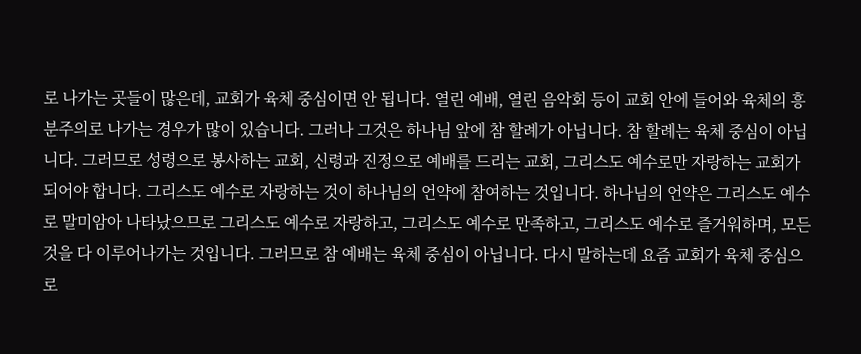로 나가는 곳들이 많은데, 교회가 육체 중심이면 안 됩니다. 열린 예배, 열린 음악회 등이 교회 안에 들어와 육체의 흥분주의로 나가는 경우가 많이 있습니다. 그러나 그것은 하나님 앞에 참 할례가 아닙니다. 참 할례는 육체 중심이 아닙니다. 그러므로 성령으로 봉사하는 교회, 신령과 진정으로 예배를 드리는 교회, 그리스도 예수로만 자랑하는 교회가 되어야 합니다. 그리스도 예수로 자랑하는 것이 하나님의 언약에 참여하는 것입니다. 하나님의 언약은 그리스도 예수로 말미암아 나타났으므로 그리스도 예수로 자랑하고, 그리스도 예수로 만족하고, 그리스도 예수로 즐거워하며, 모든 것을 다 이루어나가는 것입니다. 그러므로 참 예배는 육체 중심이 아닙니다. 다시 말하는데 요즘 교회가 육체 중심으로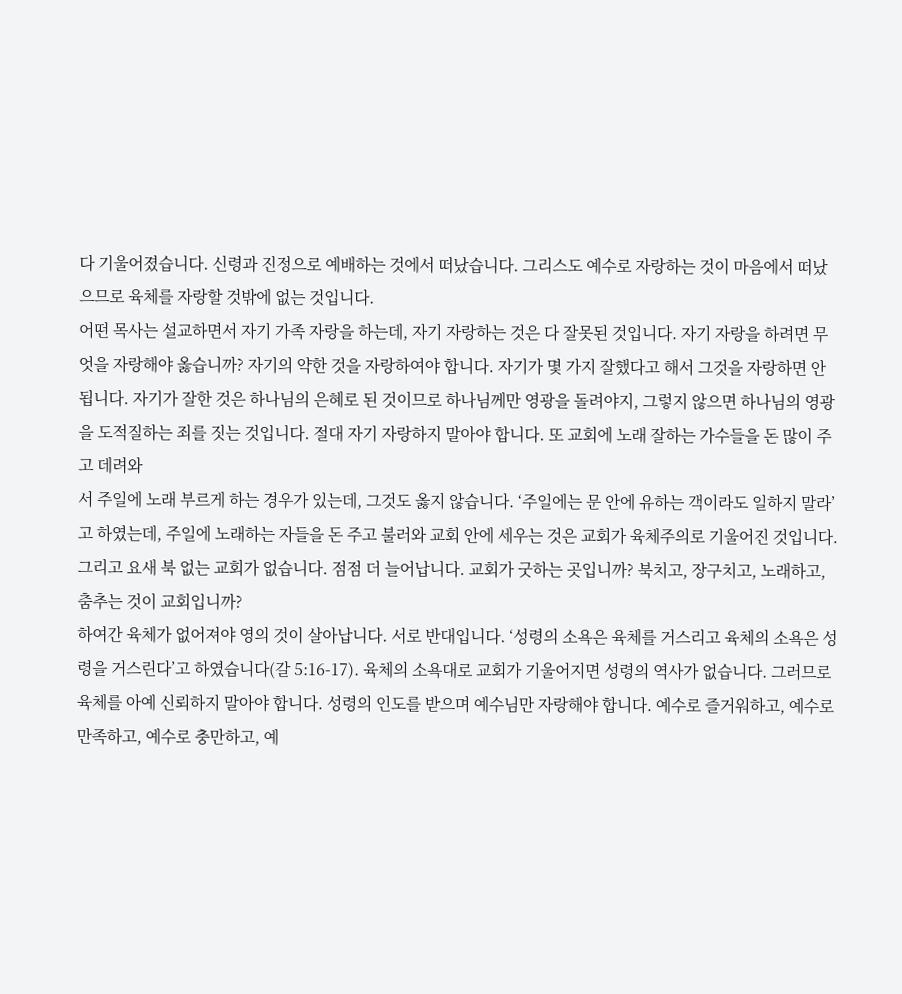다 기울어졌습니다. 신령과 진정으로 예배하는 것에서 떠났습니다. 그리스도 예수로 자랑하는 것이 마음에서 떠났으므로 육체를 자랑할 것밖에 없는 것입니다.
어떤 목사는 설교하면서 자기 가족 자랑을 하는데, 자기 자랑하는 것은 다 잘못된 것입니다. 자기 자랑을 하려면 무엇을 자랑해야 옳습니까? 자기의 약한 것을 자랑하여야 합니다. 자기가 몇 가지 잘했다고 해서 그것을 자랑하면 안 됩니다. 자기가 잘한 것은 하나님의 은혜로 된 것이므로 하나님께만 영광을 돌려야지, 그렇지 않으면 하나님의 영광을 도적질하는 죄를 짓는 것입니다. 절대 자기 자랑하지 말아야 합니다. 또 교회에 노래 잘하는 가수들을 돈 많이 주고 데려와
서 주일에 노래 부르게 하는 경우가 있는데, 그것도 옳지 않습니다. ‘주일에는 문 안에 유하는 객이라도 일하지 말라’고 하였는데, 주일에 노래하는 자들을 돈 주고 불러와 교회 안에 세우는 것은 교회가 육체주의로 기울어진 것입니다. 그리고 요새 북 없는 교회가 없습니다. 점점 더 늘어납니다. 교회가 굿하는 곳입니까? 북치고, 장구치고, 노래하고, 춤추는 것이 교회입니까?
하여간 육체가 없어져야 영의 것이 살아납니다. 서로 반대입니다. ‘성령의 소욕은 육체를 거스리고 육체의 소욕은 성령을 거스린다’고 하였습니다(갈 5:16-17). 육체의 소욕대로 교회가 기울어지면 성령의 역사가 없습니다. 그러므로 육체를 아예 신뢰하지 말아야 합니다. 성령의 인도를 받으며 예수님만 자랑해야 합니다. 예수로 즐거워하고, 예수로 만족하고, 예수로 충만하고, 예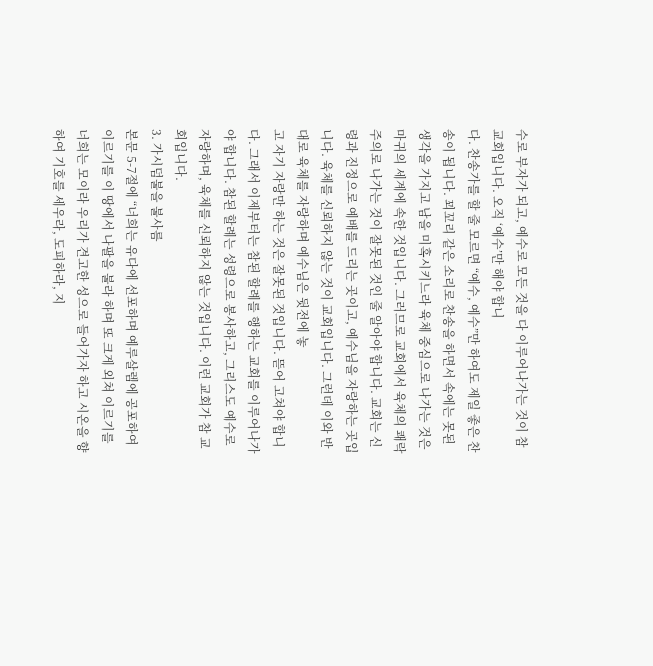수로 부자가 되고, 예수로 모든 것을 다 이루어나가는 것이 참 교회입니다. 오직 ‘예수’만 해야 합니
다. 찬송가를 할 줄 모르면 “예수, 예수”만 하여도 제일 좋은 찬송이 됩니다. 꾀꼬리 같은 소리로 찬송을 하면서 속에는 못된 생각을 가지고 남을 미혹시키느라 육체 중심으로 나가는 것은 마귀의 세계에 속한 것입니다. 그러므로 교회에서 육체의 쾌락주의로 나가는 것이 잘못된 것인 줄 알아야 합니다. 교회는 신령과 진정으로 예배를 드리는 곳이고, 예수님을 자랑하는 곳입니다. 육체를 신뢰하지 않는 것이 교회입니다. 그런데 이와 반대로 육체를 자랑하며 예수님은 뒷전에 놓
고 자기 자랑만 하는 것은 잘못된 것입니다. 뜯어 고쳐야 합니다. 그래서 이제부터는 참된 할례를 행하는 교회를 이루어나가야 합니다. 참된 할례는 성령으로 봉사하고, 그리스도 예수로 자랑하며, 육체를 신뢰하지 않는 것입니다. 이런 교회가 참 교회입니다.
3. 가시덤불을 불사름
본문 5-7절에 “너희는 유다에 선포하며 예루살렘에 공포하여 이르기를 이 땅에서 나팔을 불라 하며 또 크게 외쳐 이르기를 너희는 모이라 우리가 견고한 성으로 들어가자 하고 시온을 향하여 기호를 세우라, 도피하라, 지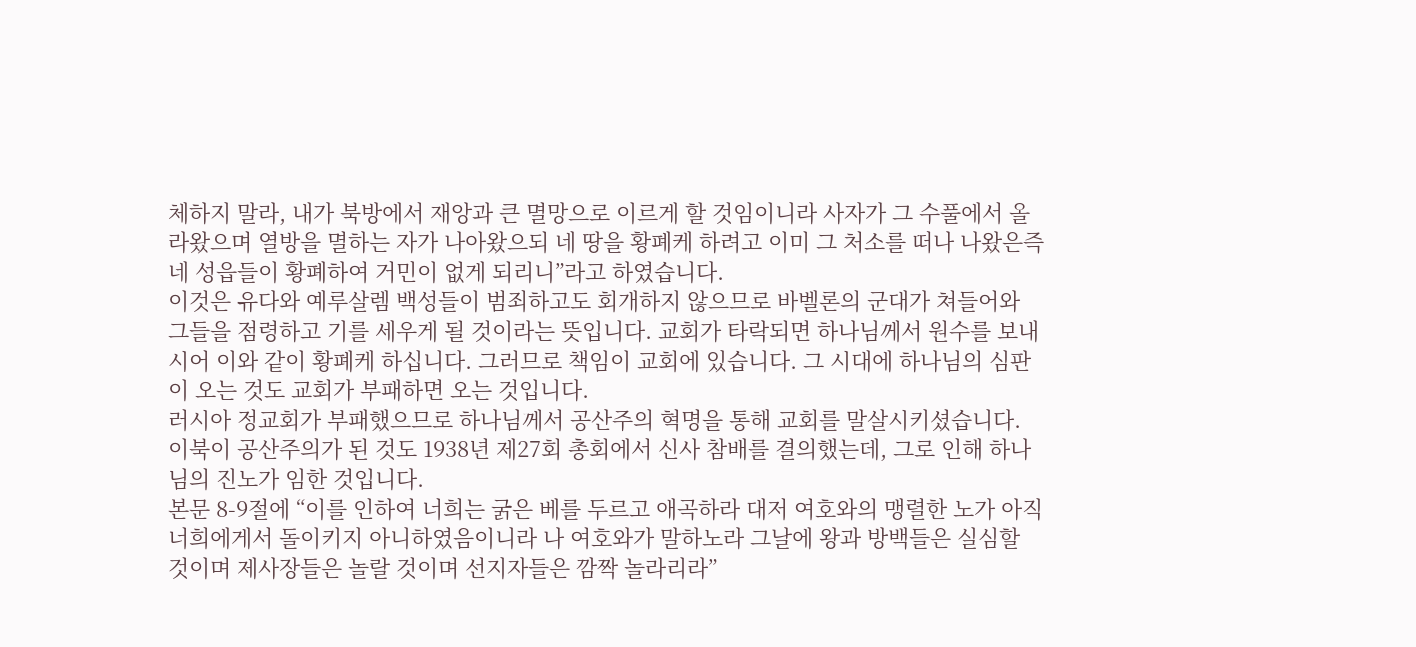체하지 말라, 내가 북방에서 재앙과 큰 멸망으로 이르게 할 것임이니라 사자가 그 수풀에서 올라왔으며 열방을 멸하는 자가 나아왔으되 네 땅을 황폐케 하려고 이미 그 처소를 떠나 나왔은즉 네 성읍들이 황폐하여 거민이 없게 되리니”라고 하였습니다.
이것은 유다와 예루살렘 백성들이 범죄하고도 회개하지 않으므로 바벨론의 군대가 쳐들어와 그들을 점령하고 기를 세우게 될 것이라는 뜻입니다. 교회가 타락되면 하나님께서 원수를 보내시어 이와 같이 황폐케 하십니다. 그러므로 책임이 교회에 있습니다. 그 시대에 하나님의 심판이 오는 것도 교회가 부패하면 오는 것입니다.
러시아 정교회가 부패했으므로 하나님께서 공산주의 혁명을 통해 교회를 말살시키셨습니다. 이북이 공산주의가 된 것도 1938년 제27회 총회에서 신사 참배를 결의했는데, 그로 인해 하나님의 진노가 임한 것입니다.
본문 8-9절에 “이를 인하여 너희는 굵은 베를 두르고 애곡하라 대저 여호와의 맹렬한 노가 아직 너희에게서 돌이키지 아니하였음이니라 나 여호와가 말하노라 그날에 왕과 방백들은 실심할 것이며 제사장들은 놀랄 것이며 선지자들은 깜짝 놀라리라”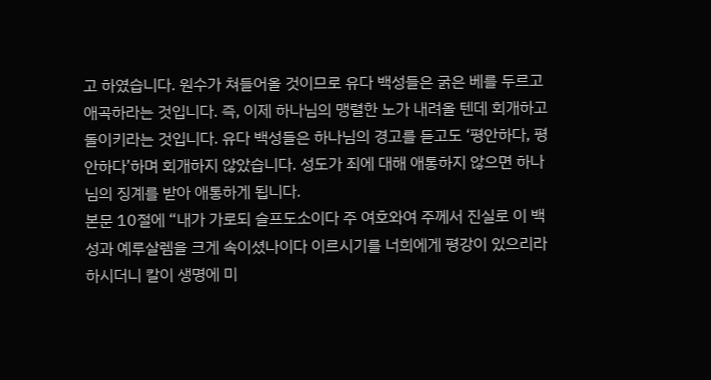고 하였습니다. 원수가 쳐들어올 것이므로 유다 백성들은 굵은 베를 두르고 애곡하라는 것입니다. 즉, 이제 하나님의 맹렬한 노가 내려올 텐데 회개하고 돌이키라는 것입니다. 유다 백성들은 하나님의 경고를 듣고도 ‘평안하다, 평안하다’하며 회개하지 않았습니다. 성도가 죄에 대해 애통하지 않으면 하나님의 징계를 받아 애통하게 됩니다.
본문 10절에 “내가 가로되 슬프도소이다 주 여호와여 주께서 진실로 이 백성과 예루살렘을 크게 속이셨나이다 이르시기를 너희에게 평강이 있으리라 하시더니 칼이 생명에 미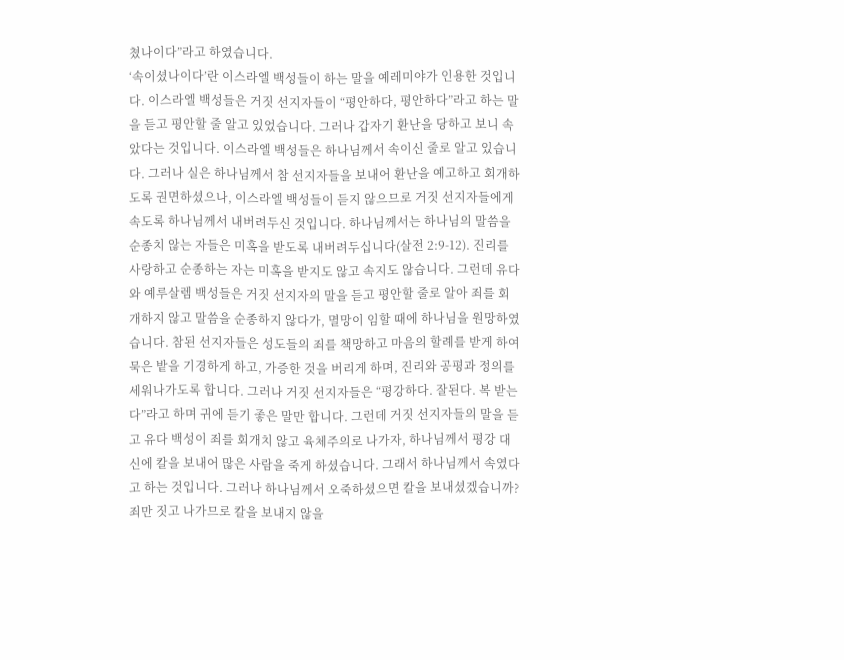쳤나이다”라고 하였습니다.
‘속이셨나이다’란 이스라엘 백성들이 하는 말을 예레미야가 인용한 것입니다. 이스라엘 백성들은 거짓 선지자들이 “평안하다, 평안하다”라고 하는 말을 듣고 평안할 줄 알고 있었습니다. 그러나 갑자기 환난을 당하고 보니 속았다는 것입니다. 이스라엘 백성들은 하나님께서 속이신 줄로 알고 있습니다. 그러나 실은 하나님께서 참 선지자들을 보내어 환난을 예고하고 회개하도록 권면하셨으나, 이스라엘 백성들이 듣지 않으므로 거짓 선지자들에게 속도록 하나님께서 내버려두신 것입니다. 하나님께서는 하나님의 말씀을 순종치 않는 자들은 미혹을 받도록 내버려두십니다(살전 2:9-12). 진리를 사랑하고 순종하는 자는 미혹을 받지도 않고 속지도 않습니다. 그런데 유다와 예루살렘 백성들은 거짓 선지자의 말을 듣고 평안할 줄로 알아 죄를 회개하지 않고 말씀을 순종하지 않다가, 멸망이 임할 때에 하나님을 원망하였습니다. 참된 선지자들은 성도들의 죄를 책망하고 마음의 할례를 받게 하여 묵은 밭을 기경하게 하고, 가증한 것을 버리게 하며, 진리와 공평과 정의를 세워나가도록 합니다. 그러나 거짓 선지자들은 “평강하다. 잘된다. 복 받는다”라고 하며 귀에 듣기 좋은 말만 합니다. 그런데 거짓 선지자들의 말을 듣고 유다 백성이 죄를 회개치 않고 육체주의로 나가자, 하나님께서 평강 대신에 칼을 보내어 많은 사람을 죽게 하셨습니다. 그래서 하나님께서 속였다고 하는 것입니다. 그러나 하나님께서 오죽하셨으면 칼을 보내셨겠습니까? 죄만 짓고 나가므로 칼을 보내지 않을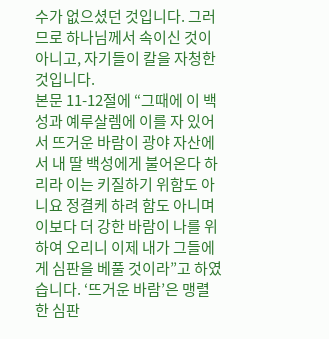수가 없으셨던 것입니다. 그러므로 하나님께서 속이신 것이 아니고, 자기들이 칼을 자청한 것입니다.
본문 11-12절에 “그때에 이 백성과 예루살렘에 이를 자 있어서 뜨거운 바람이 광야 자산에서 내 딸 백성에게 불어온다 하리라 이는 키질하기 위함도 아니요 정결케 하려 함도 아니며 이보다 더 강한 바람이 나를 위하여 오리니 이제 내가 그들에게 심판을 베풀 것이라”고 하였습니다. ‘뜨거운 바람’은 맹렬한 심판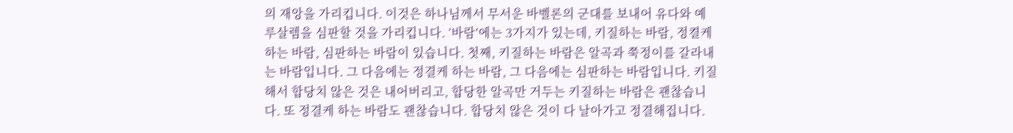의 재앙을 가리킵니다. 이것은 하나님께서 무서운 바벨론의 군대를 보내어 유다와 예루살렘을 심판할 것을 가리킵니다. ‘바람’에는 3가지가 있는데, 키질하는 바람, 정켤케 하는 바람, 심판하는 바람이 있습니다. 첫째, 키질하는 바람은 알곡과 쭉정이를 갈라내는 바람입니다. 그 다음에는 정결케 하는 바람, 그 다음에는 심판하는 바람입니다. 키질해서 합당치 않은 것은 내어버리고, 합당한 알곡만 거두는 키질하는 바람은 괜찮습니다. 또 정결케 하는 바람도 괜찮습니다. 합당치 않은 것이 다 날아가고 정결해집니다.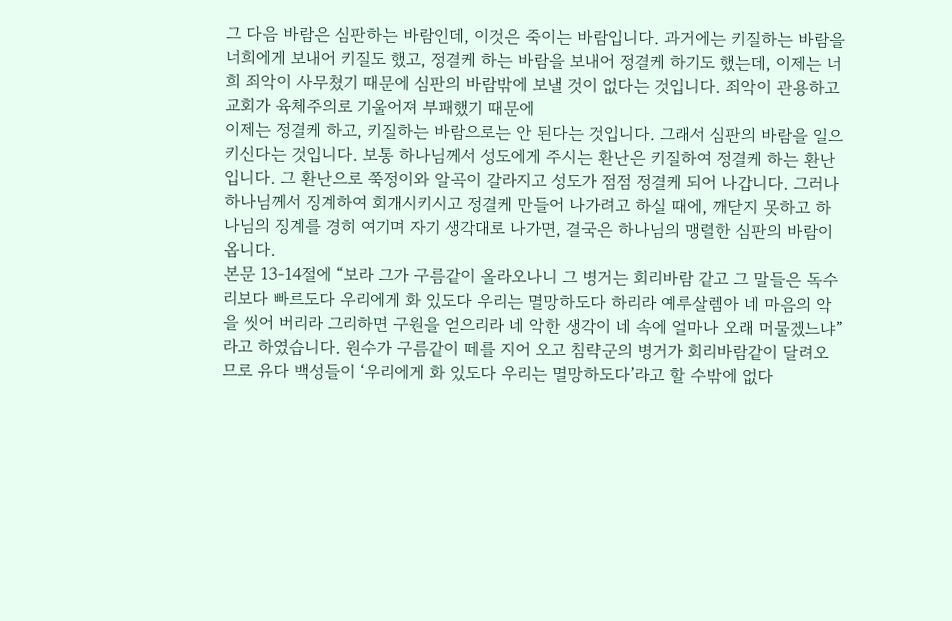그 다음 바람은 심판하는 바람인데, 이것은 죽이는 바람입니다. 과거에는 키질하는 바람을 너희에게 보내어 키질도 했고, 정결케 하는 바람을 보내어 정결케 하기도 했는데, 이제는 너희 죄악이 사무쳤기 때문에 심판의 바람밖에 보낼 것이 없다는 것입니다. 죄악이 관용하고 교회가 육체주의로 기울어져 부패했기 때문에
이제는 정결케 하고, 키질하는 바람으로는 안 된다는 것입니다. 그래서 심판의 바람을 일으키신다는 것입니다. 보통 하나님께서 성도에게 주시는 환난은 키질하여 정결케 하는 환난입니다. 그 환난으로 쭉정이와 알곡이 갈라지고 성도가 점점 정결케 되어 나갑니다. 그러나 하나님께서 징계하여 회개시키시고 정결케 만들어 나가려고 하실 때에, 깨닫지 못하고 하나님의 징계를 경히 여기며 자기 생각대로 나가면, 결국은 하나님의 맹렬한 심판의 바람이 옵니다.
본문 13-14절에 “보라 그가 구름같이 올라오나니 그 병거는 회리바람 같고 그 말들은 독수리보다 빠르도다 우리에게 화 있도다 우리는 멸망하도다 하리라 예루살렘아 네 마음의 악을 씻어 버리라 그리하면 구원을 얻으리라 네 악한 생각이 네 속에 얼마나 오래 머물겠느냐”라고 하였습니다. 원수가 구름같이 떼를 지어 오고 침략군의 병거가 회리바람같이 달려오므로 유다 백성들이 ‘우리에게 화 있도다 우리는 멸망하도다’라고 할 수밖에 없다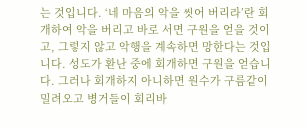는 것입니다. ‘네 마음의 악을 씻어 버리라’란 회개하여 악을 버리고 바로 서면 구원을 얻을 것이고, 그렇지 않고 악행을 계속하면 망한다는 것입니다. 성도가 환난 중에 회개하면 구원을 얻습니다. 그러나 회개하지 아니하면 원수가 구름같이 밀려오고 병거들이 회리바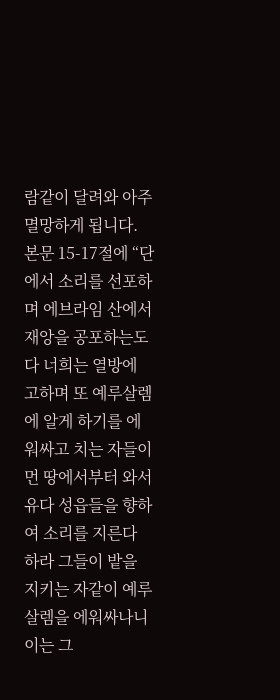람같이 달려와 아주 멸망하게 됩니다.
본문 15-17절에 “단에서 소리를 선포하며 에브라임 산에서 재앙을 공포하는도다 너희는 열방에 고하며 또 예루살렘에 알게 하기를 에워싸고 치는 자들이 먼 땅에서부터 와서 유다 성읍들을 향하여 소리를 지른다 하라 그들이 밭을 지키는 자같이 예루살렘을 에워싸나니 이는 그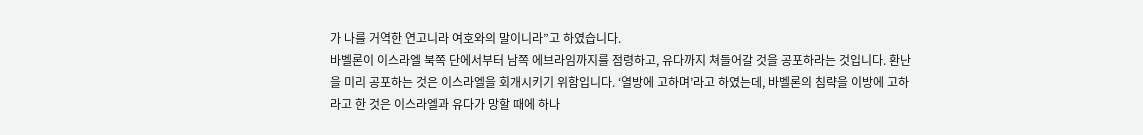가 나를 거역한 연고니라 여호와의 말이니라”고 하였습니다.
바벨론이 이스라엘 북쪽 단에서부터 남쪽 에브라임까지를 점령하고, 유다까지 쳐들어갈 것을 공포하라는 것입니다. 환난을 미리 공포하는 것은 이스라엘을 회개시키기 위함입니다. ‘열방에 고하며’라고 하였는데, 바벨론의 침략을 이방에 고하라고 한 것은 이스라엘과 유다가 망할 때에 하나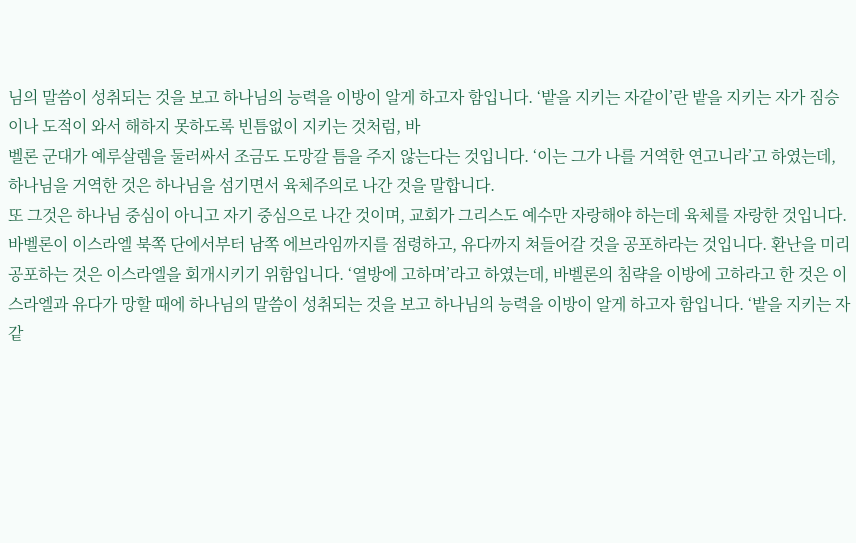님의 말씀이 성취되는 것을 보고 하나님의 능력을 이방이 알게 하고자 함입니다. ‘밭을 지키는 자같이’란 밭을 지키는 자가 짐승이나 도적이 와서 해하지 못하도록 빈틈없이 지키는 것처럼, 바
벨론 군대가 예루살렘을 둘러싸서 조금도 도망갈 틈을 주지 않는다는 것입니다. ‘이는 그가 나를 거역한 연고니라’고 하였는데, 하나님을 거역한 것은 하나님을 섬기면서 육체주의로 나간 것을 말합니다.
또 그것은 하나님 중심이 아니고 자기 중심으로 나간 것이며, 교회가 그리스도 예수만 자랑해야 하는데 육체를 자랑한 것입니다.
바벨론이 이스라엘 북쪽 단에서부터 남쪽 에브라임까지를 점령하고, 유다까지 쳐들어갈 것을 공포하라는 것입니다. 환난을 미리 공포하는 것은 이스라엘을 회개시키기 위함입니다. ‘열방에 고하며’라고 하였는데, 바벨론의 침략을 이방에 고하라고 한 것은 이스라엘과 유다가 망할 때에 하나님의 말씀이 성취되는 것을 보고 하나님의 능력을 이방이 알게 하고자 함입니다. ‘밭을 지키는 자같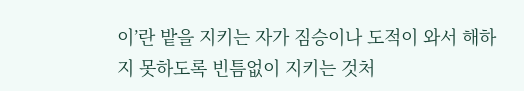이’란 밭을 지키는 자가 짐승이나 도적이 와서 해하지 못하도록 빈틈없이 지키는 것처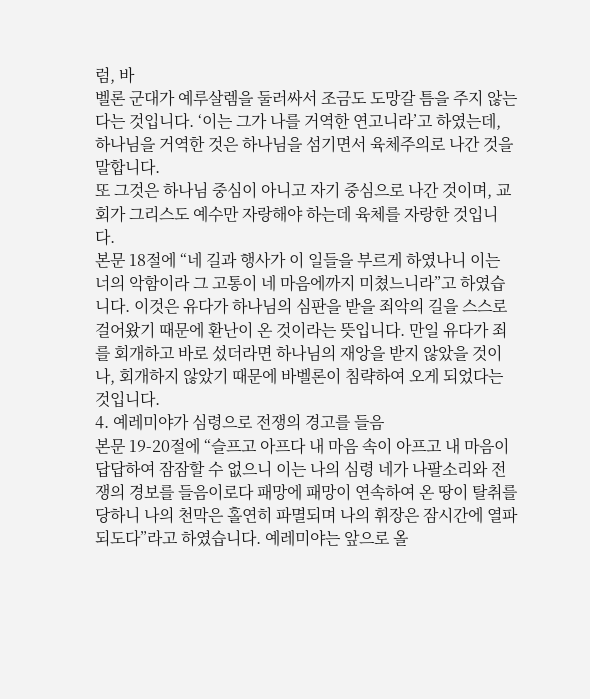럼, 바
벨론 군대가 예루살렘을 둘러싸서 조금도 도망갈 틈을 주지 않는다는 것입니다. ‘이는 그가 나를 거역한 연고니라’고 하였는데, 하나님을 거역한 것은 하나님을 섬기면서 육체주의로 나간 것을 말합니다.
또 그것은 하나님 중심이 아니고 자기 중심으로 나간 것이며, 교회가 그리스도 예수만 자랑해야 하는데 육체를 자랑한 것입니다.
본문 18절에 “네 길과 행사가 이 일들을 부르게 하였나니 이는 너의 악함이라 그 고통이 네 마음에까지 미쳤느니라”고 하였습니다. 이것은 유다가 하나님의 심판을 받을 죄악의 길을 스스로 걸어왔기 때문에 환난이 온 것이라는 뜻입니다. 만일 유다가 죄를 회개하고 바로 섰더라면 하나님의 재앙을 받지 않았을 것이나, 회개하지 않았기 때문에 바벨론이 침략하여 오게 되었다는 것입니다.
4. 예레미야가 심령으로 전쟁의 경고를 들음
본문 19-20절에 “슬프고 아프다 내 마음 속이 아프고 내 마음이 답답하여 잠잠할 수 없으니 이는 나의 심령 네가 나팔소리와 전쟁의 경보를 들음이로다 패망에 패망이 연속하여 온 땅이 탈취를 당하니 나의 천막은 홀연히 파멸되며 나의 휘장은 잠시간에 열파되도다”라고 하였습니다. 예레미야는 앞으로 올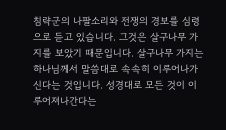침략군의 나팔소리와 전쟁의 경보를 심령으로 듣고 있습니다. 그것은 살구나무 가지를 보았기 때문입니다. 살구나무 가지는 하나님께서 말씀대로 속속히 이루어나가신다는 것입니다. 성경대로 모든 것이 이루어져나간다는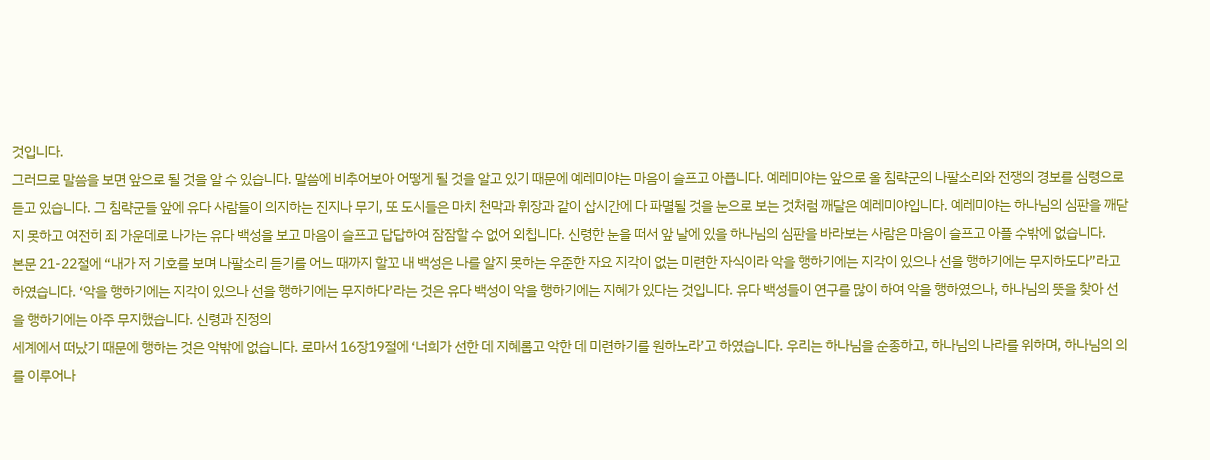것입니다.
그러므로 말씀을 보면 앞으로 될 것을 알 수 있습니다. 말씀에 비추어보아 어떻게 될 것을 알고 있기 때문에 예레미야는 마음이 슬프고 아픕니다. 예레미야는 앞으로 올 침략군의 나팔소리와 전쟁의 경보를 심령으로 듣고 있습니다. 그 침략군들 앞에 유다 사람들이 의지하는 진지나 무기, 또 도시들은 마치 천막과 휘장과 같이 삽시간에 다 파멸될 것을 눈으로 보는 것처럼 깨달은 예레미야입니다. 예레미야는 하나님의 심판을 깨닫지 못하고 여전히 죄 가운데로 나가는 유다 백성을 보고 마음이 슬프고 답답하여 잠잠할 수 없어 외칩니다. 신령한 눈을 떠서 앞 날에 있을 하나님의 심판을 바라보는 사람은 마음이 슬프고 아플 수밖에 없습니다.
본문 21-22절에 “내가 저 기호를 보며 나팔소리 듣기를 어느 때까지 할꼬 내 백성은 나를 알지 못하는 우준한 자요 지각이 없는 미련한 자식이라 악을 행하기에는 지각이 있으나 선을 행하기에는 무지하도다”라고 하였습니다. ‘악을 행하기에는 지각이 있으나 선을 행하기에는 무지하다’라는 것은 유다 백성이 악을 행하기에는 지혜가 있다는 것입니다. 유다 백성들이 연구를 많이 하여 악을 행하였으나, 하나님의 뜻을 찾아 선을 행하기에는 아주 무지했습니다. 신령과 진정의
세계에서 떠났기 때문에 행하는 것은 악밖에 없습니다. 로마서 16장19절에 ‘너희가 선한 데 지혜롭고 악한 데 미련하기를 원하노라’고 하였습니다. 우리는 하나님을 순종하고, 하나님의 나라를 위하며, 하나님의 의를 이루어나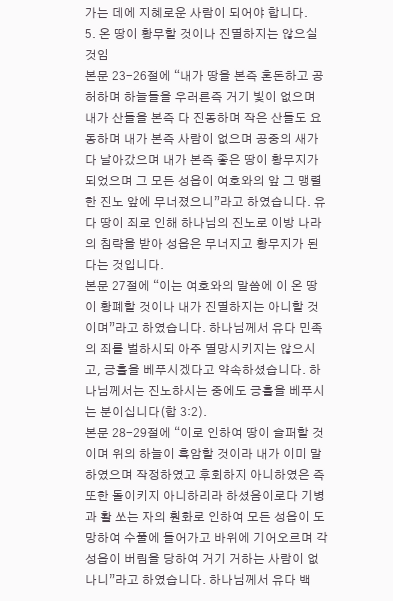가는 데에 지혜로운 사람이 되어야 합니다.
5. 온 땅이 황무할 것이나 진멸하지는 않으실 것임
본문 23-26절에 “내가 땅을 본즉 혼돈하고 공허하며 하늘들을 우러른즉 거기 빛이 없으며 내가 산들을 본즉 다 진동하며 작은 산들도 요동하며 내가 본즉 사람이 없으며 공중의 새가 다 날아갔으며 내가 본즉 좋은 땅이 황무지가 되었으며 그 모든 성읍이 여호와의 앞 그 맹렬한 진노 앞에 무너졌으니”라고 하였습니다. 유다 땅이 죄로 인해 하나님의 진노로 이방 나라의 침략을 받아 성읍은 무너지고 황무지가 된다는 것입니다.
본문 27절에 “이는 여호와의 말씀에 이 온 땅이 황폐할 것이나 내가 진멸하지는 아니할 것이며”라고 하였습니다. 하나님께서 유다 민족의 죄를 벌하시되 아주 멸망시키지는 않으시고, 긍휼을 베푸시겠다고 약속하셨습니다. 하나님께서는 진노하시는 중에도 긍휼을 베푸시는 분이십니다(합 3:2).
본문 28-29절에 “이로 인하여 땅이 슬퍼할 것이며 위의 하늘이 흑암할 것이라 내가 이미 말하였으며 작정하였고 후회하지 아니하였은 즉 또한 돌이키지 아니하리라 하셨음이로다 기병과 활 쏘는 자의 훤화로 인하여 모든 성읍이 도망하여 수풀에 들어가고 바위에 기어오르며 각 성읍이 버림을 당하여 거기 거하는 사람이 없나니”라고 하였습니다. 하나님께서 유다 백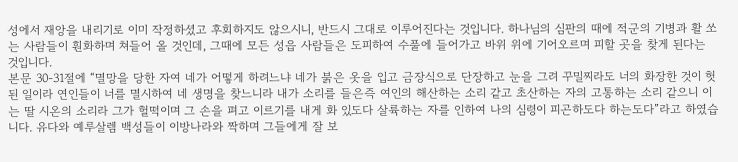성에서 재앙을 내리기로 이미 작정하셨고 후회하지도 않으시니, 반드시 그대로 이루어진다는 것입니다. 하나님의 심판의 때에 적군의 기병과 활 쏘는 사람들이 훤화하며 쳐들어 올 것인데, 그때에 모든 성읍 사람들은 도피하여 수풀에 들어가고 바위 위에 기어오르며 피할 곳을 찾게 된다는 것입니다.
본문 30-31절에 “멸망을 당한 자여 네가 어떻게 하려느냐 네가 붉은 옷을 입고 금장식으로 단장하고 눈을 그려 꾸밀찌라도 너의 화장한 것이 헛된 일이라 연인들이 너를 멸시하여 네 생명을 찾느니라 내가 소리를 들은즉 여인의 해산하는 소리 같고 초산하는 자의 고통하는 소리 같으니 이는 딸 시온의 소리라 그가 헐떡이며 그 손을 펴고 이르기를 내게 화 있도다 살륙하는 자를 인하여 나의 심령이 피곤하도다 하는도다”라고 하였습니다. 유다와 예루살렘 백성들이 이방나라와 짝하며 그들에게 잘 보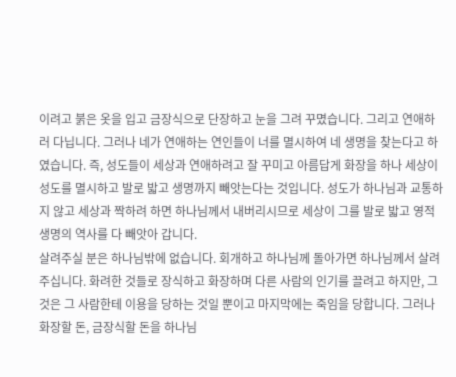이려고 붉은 옷을 입고 금장식으로 단장하고 눈을 그려 꾸몄습니다. 그리고 연애하러 다닙니다. 그러나 네가 연애하는 연인들이 너를 멸시하여 네 생명을 찾는다고 하였습니다. 즉, 성도들이 세상과 연애하려고 잘 꾸미고 아름답게 화장을 하나 세상이 성도를 멸시하고 발로 밟고 생명까지 빼앗는다는 것입니다. 성도가 하나님과 교통하지 않고 세상과 짝하려 하면 하나님께서 내버리시므로 세상이 그를 발로 밟고 영적 생명의 역사를 다 빼앗아 갑니다.
살려주실 분은 하나님밖에 없습니다. 회개하고 하나님께 돌아가면 하나님께서 살려주십니다. 화려한 것들로 장식하고 화장하며 다른 사람의 인기를 끌려고 하지만, 그것은 그 사람한테 이용을 당하는 것일 뿐이고 마지막에는 죽임을 당합니다. 그러나 화장할 돈, 금장식할 돈을 하나님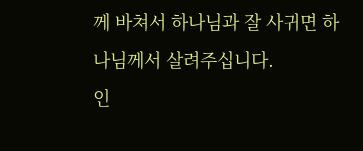께 바쳐서 하나님과 잘 사귀면 하나님께서 살려주십니다.
인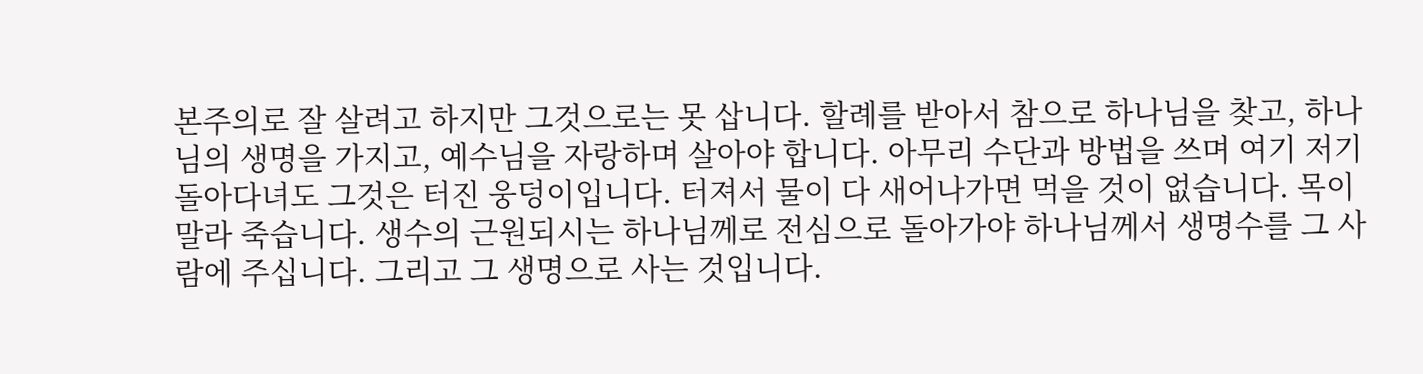본주의로 잘 살려고 하지만 그것으로는 못 삽니다. 할례를 받아서 참으로 하나님을 찾고, 하나님의 생명을 가지고, 예수님을 자랑하며 살아야 합니다. 아무리 수단과 방법을 쓰며 여기 저기 돌아다녀도 그것은 터진 웅덩이입니다. 터져서 물이 다 새어나가면 먹을 것이 없습니다. 목이 말라 죽습니다. 생수의 근원되시는 하나님께로 전심으로 돌아가야 하나님께서 생명수를 그 사람에 주십니다. 그리고 그 생명으로 사는 것입니다.